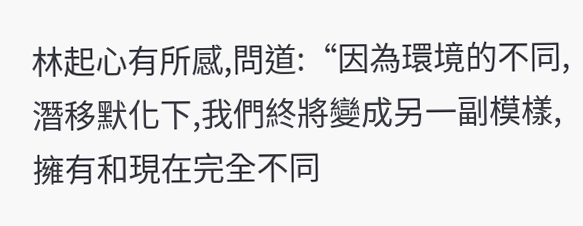林起心有所感,問道:“因為環境的不同,潛移默化下,我們終將變成另一副模樣,擁有和現在完全不同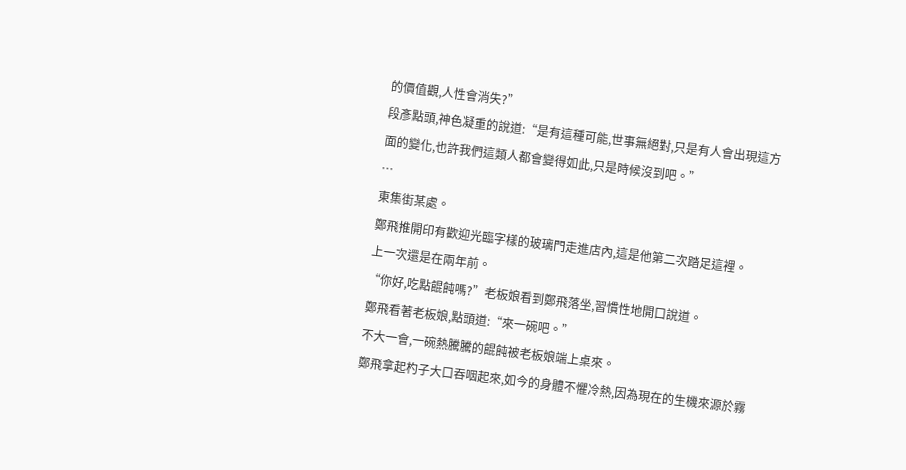的價值觀,人性會消失?”
段彥點頭,神色凝重的說道:“是有這種可能,世事無絕對,只是有人會出現這方面的變化,也許我們這類人都會變得如此,只是時候沒到吧。”
…
東集街某處。
鄭飛推開印有歡迎光臨字樣的玻璃門走進店內,這是他第二次踏足這裡。
上一次還是在兩年前。
“你好,吃點餛飩嗎?”老板娘看到鄭飛落坐,習慣性地開口說道。
鄭飛看著老板娘,點頭道:“來一碗吧。”
不大一會,一碗熱騰騰的餛飩被老板娘端上桌來。
鄭飛拿起杓子大口吞咽起來,如今的身體不懼冷熱,因為現在的生機來源於霧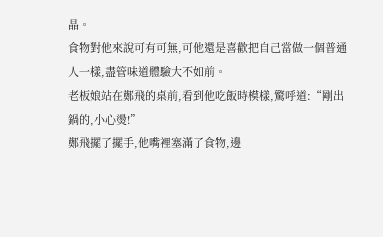晶。
食物對他來說可有可無,可他還是喜歡把自己當做一個普通人一樣,盡管味道體驗大不如前。
老板娘站在鄭飛的桌前,看到他吃飯時模樣,驚呼道:“剛出鍋的,小心燙!”
鄭飛擺了擺手,他嘴裡塞滿了食物,邊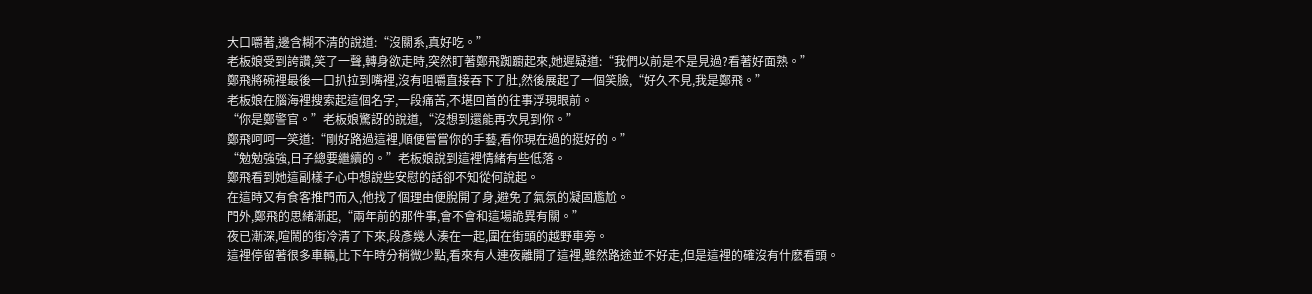大口嚼著,邊含糊不清的說道:“沒關系,真好吃。”
老板娘受到誇讚,笑了一聲,轉身欲走時,突然盯著鄭飛踟躕起來,她遲疑道:“我們以前是不是見過?看著好面熟。”
鄭飛將碗裡最後一口扒拉到嘴裡,沒有咀嚼直接吞下了肚,然後展起了一個笑臉,“好久不見,我是鄭飛。”
老板娘在腦海裡搜索起這個名字,一段痛苦,不堪回首的往事浮現眼前。
“你是鄭警官。”老板娘驚訝的說道,“沒想到還能再次見到你。”
鄭飛呵呵一笑道:“剛好路過這裡,順便嘗嘗你的手藝,看你現在過的挺好的。”
“勉勉強強,日子總要繼續的。”老板娘說到這裡情緒有些低落。
鄭飛看到她這副樣子心中想說些安慰的話卻不知從何說起。
在這時又有食客推門而入,他找了個理由便脫開了身,避免了氣氛的凝固尷尬。
門外,鄭飛的思緒漸起,“兩年前的那件事,會不會和這場詭異有關。”
夜已漸深,喧鬧的街冷清了下來,段彥幾人湊在一起,圍在街頭的越野車旁。
這裡停留著很多車輛,比下午時分稍微少點,看來有人連夜離開了這裡,雖然路途並不好走,但是這裡的確沒有什麽看頭。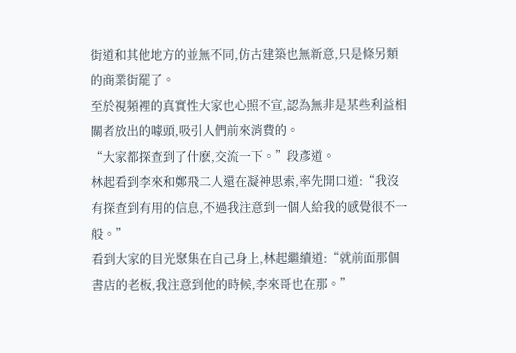街道和其他地方的並無不同,仿古建築也無新意,只是條另類的商業街罷了。
至於視頻裡的真實性大家也心照不宣,認為無非是某些利益相關者放出的噱頭,吸引人們前來消費的。
“大家都探查到了什麽,交流一下。”段彥道。
林起看到李來和鄭飛二人還在凝神思索,率先開口道:“我沒有探查到有用的信息,不過我注意到一個人給我的感覺很不一般。”
看到大家的目光聚集在自己身上,林起繼續道:“就前面那個書店的老板,我注意到他的時候,李來哥也在那。”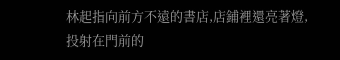林起指向前方不遠的書店,店鋪裡還亮著燈,投射在門前的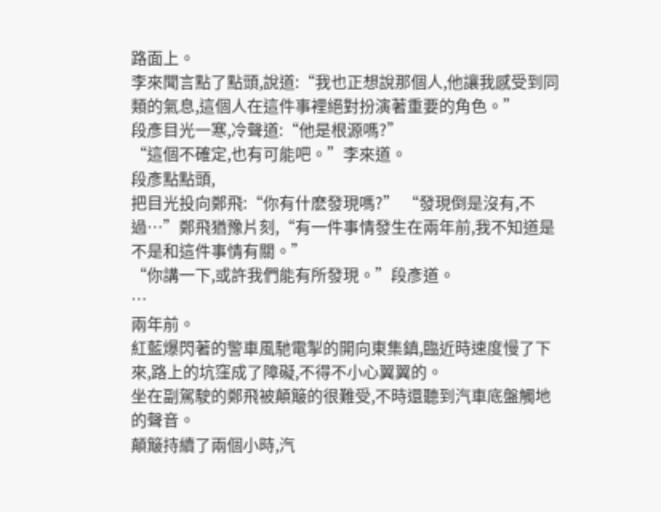路面上。
李來聞言點了點頭,說道:“我也正想說那個人,他讓我感受到同類的氣息,這個人在這件事裡絕對扮演著重要的角色。”
段彥目光一寒,冷聲道:“他是根源嗎?”
“這個不確定,也有可能吧。”李來道。
段彥點點頭,
把目光投向鄭飛:“你有什麽發現嗎?” “發現倒是沒有,不過…”鄭飛猶豫片刻,“有一件事情發生在兩年前,我不知道是不是和這件事情有關。”
“你講一下,或許我們能有所發現。”段彥道。
…
兩年前。
紅藍爆閃著的警車風馳電掣的開向東集鎮,臨近時速度慢了下來,路上的坑窪成了障礙,不得不小心翼翼的。
坐在副駕駛的鄭飛被顛簸的很難受,不時還聽到汽車底盤觸地的聲音。
顛簸持續了兩個小時,汽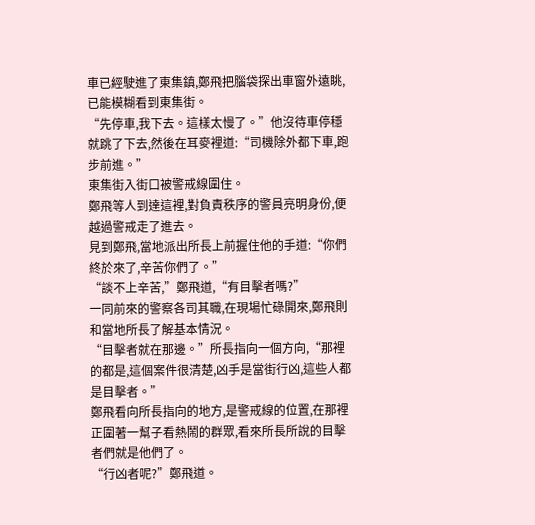車已經駛進了東集鎮,鄭飛把腦袋探出車窗外遠眺,已能模糊看到東集街。
“先停車,我下去。這樣太慢了。”他沒待車停穩就跳了下去,然後在耳麥裡道:“司機除外都下車,跑步前進。”
東集街入街口被警戒線圍住。
鄭飛等人到達這裡,對負責秩序的警員亮明身份,便越過警戒走了進去。
見到鄭飛,當地派出所長上前握住他的手道:“你們終於來了,辛苦你們了。”
“談不上辛苦,”鄭飛道,“有目擊者嗎?”
一同前來的警察各司其職,在現場忙碌開來,鄭飛則和當地所長了解基本情況。
“目擊者就在那邊。”所長指向一個方向,“那裡的都是,這個案件很清楚,凶手是當街行凶,這些人都是目擊者。”
鄭飛看向所長指向的地方,是警戒線的位置,在那裡正圍著一幫子看熱鬧的群眾,看來所長所說的目擊者們就是他們了。
“行凶者呢?”鄭飛道。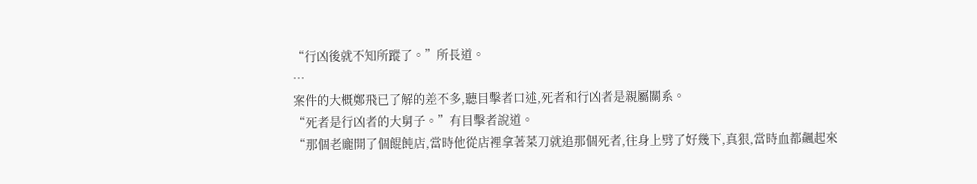“行凶後就不知所蹤了。”所長道。
…
案件的大概鄭飛已了解的差不多,聽目擊者口述,死者和行凶者是親屬關系。
“死者是行凶者的大舅子。”有目擊者說道。
“那個老龐開了個餛飩店,當時他從店裡拿著菜刀就追那個死者,往身上劈了好幾下,真狠,當時血都飆起來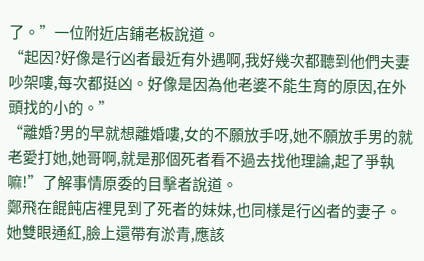了。”一位附近店鋪老板說道。
“起因?好像是行凶者最近有外遇啊,我好幾次都聽到他們夫妻吵架嘍,每次都挺凶。好像是因為他老婆不能生育的原因,在外頭找的小的。”
“離婚?男的早就想離婚嘍,女的不願放手呀,她不願放手男的就老愛打她,她哥啊,就是那個死者看不過去找他理論,起了爭執嘛!”了解事情原委的目擊者說道。
鄭飛在餛飩店裡見到了死者的妹妹,也同樣是行凶者的妻子。
她雙眼通紅,臉上還帶有淤青,應該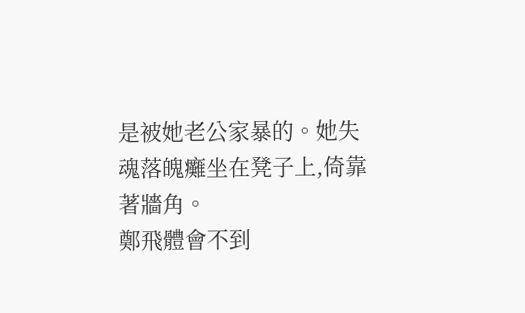是被她老公家暴的。她失魂落魄癱坐在凳子上,倚靠著牆角。
鄭飛體會不到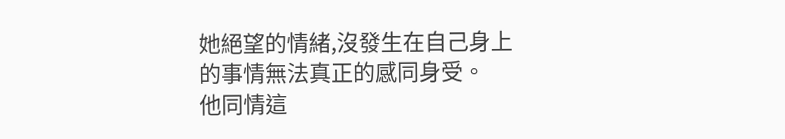她絕望的情緒,沒發生在自己身上的事情無法真正的感同身受。
他同情這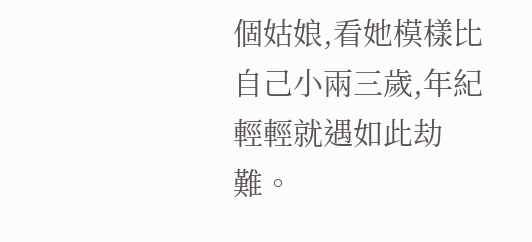個姑娘,看她模樣比自己小兩三歲,年紀輕輕就遇如此劫難。